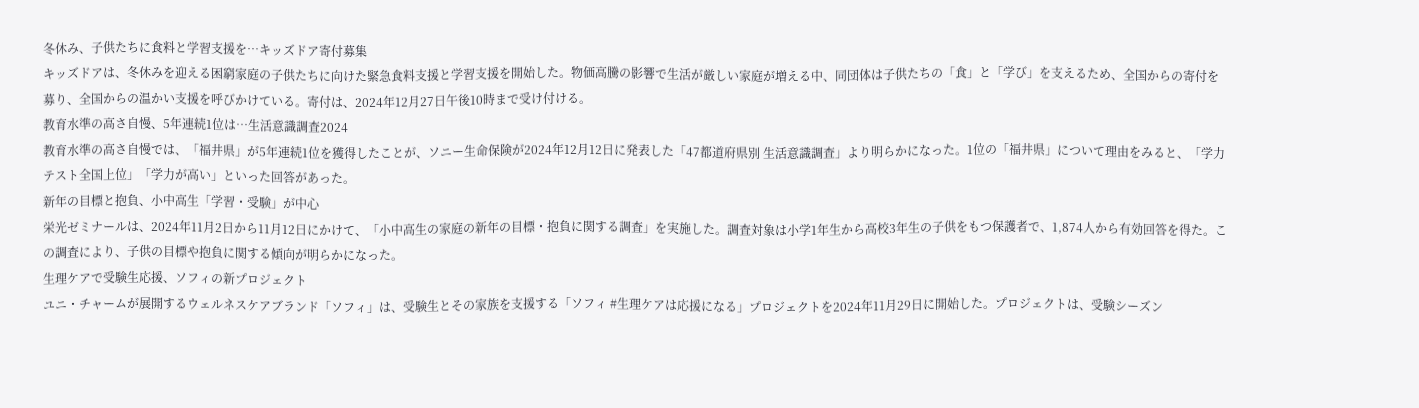冬休み、子供たちに食料と学習支援を…キッズドア寄付募集
キッズドアは、冬休みを迎える困窮家庭の子供たちに向けた緊急食料支援と学習支援を開始した。物価高騰の影響で生活が厳しい家庭が増える中、同団体は子供たちの「食」と「学び」を支えるため、全国からの寄付を募り、全国からの温かい支援を呼びかけている。寄付は、2024年12月27日午後10時まで受け付ける。
教育水準の高さ自慢、5年連続1位は…生活意識調査2024
教育水準の高さ自慢では、「福井県」が5年連続1位を獲得したことが、ソニー生命保険が2024年12月12日に発表した「47都道府県別 生活意識調査」より明らかになった。1位の「福井県」について理由をみると、「学力テスト全国上位」「学力が高い」といった回答があった。
新年の目標と抱負、小中高生「学習・受験」が中心
栄光ゼミナールは、2024年11月2日から11月12日にかけて、「小中高生の家庭の新年の目標・抱負に関する調査」を実施した。調査対象は小学1年生から高校3年生の子供をもつ保護者で、1,874人から有効回答を得た。この調査により、子供の目標や抱負に関する傾向が明らかになった。
生理ケアで受験生応援、ソフィの新プロジェクト
ユニ・チャームが展開するウェルネスケアブランド「ソフィ」は、受験生とその家族を支援する「ソフィ #生理ケアは応援になる」プロジェクトを2024年11月29日に開始した。プロジェクトは、受験シーズン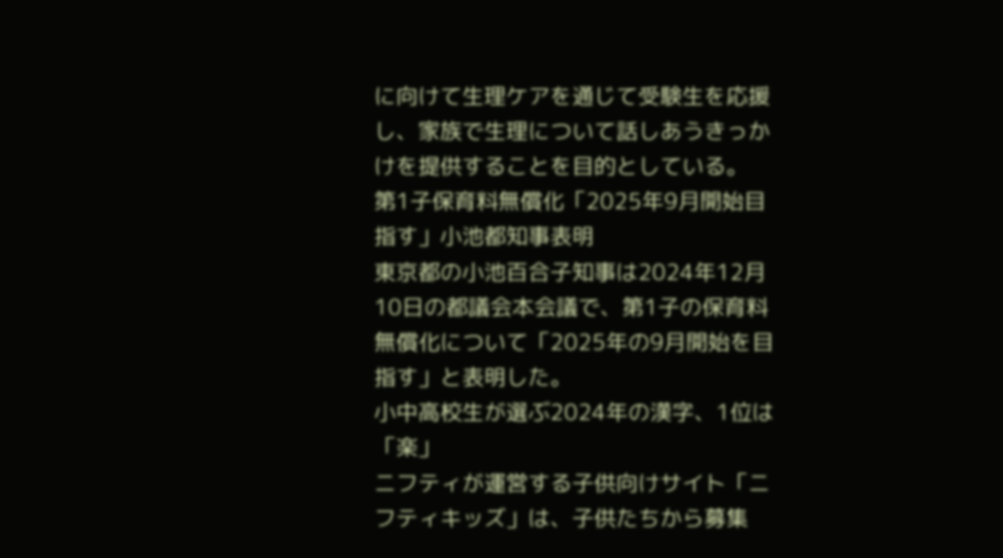に向けて生理ケアを通じて受験生を応援し、家族で生理について話しあうきっかけを提供することを目的としている。
第1子保育料無償化「2025年9月開始目指す」小池都知事表明
東京都の小池百合子知事は2024年12月10日の都議会本会議で、第1子の保育料無償化について「2025年の9月開始を目指す」と表明した。
小中高校生が選ぶ2024年の漢字、1位は「楽」
ニフティが運営する子供向けサイト「ニフティキッズ」は、子供たちから募集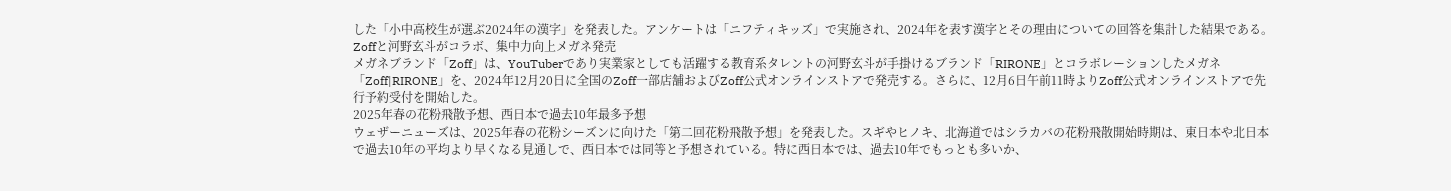した「小中高校生が選ぶ2024年の漢字」を発表した。アンケートは「ニフティキッズ」で実施され、2024年を表す漢字とその理由についての回答を集計した結果である。
Zoffと河野玄斗がコラボ、集中力向上メガネ発売
メガネブランド「Zoff」は、YouTuberであり実業家としても活躍する教育系タレントの河野玄斗が手掛けるブランド「RIRONE」とコラボレーションしたメガネ「Zoff|RIRONE」を、2024年12月20日に全国のZoff一部店舗およびZoff公式オンラインストアで発売する。さらに、12月6日午前11時よりZoff公式オンラインストアで先行予約受付を開始した。
2025年春の花粉飛散予想、西日本で過去10年最多予想
ウェザーニューズは、2025年春の花粉シーズンに向けた「第二回花粉飛散予想」を発表した。スギやヒノキ、北海道ではシラカバの花粉飛散開始時期は、東日本や北日本で過去10年の平均より早くなる見通しで、西日本では同等と予想されている。特に西日本では、過去10年でもっとも多いか、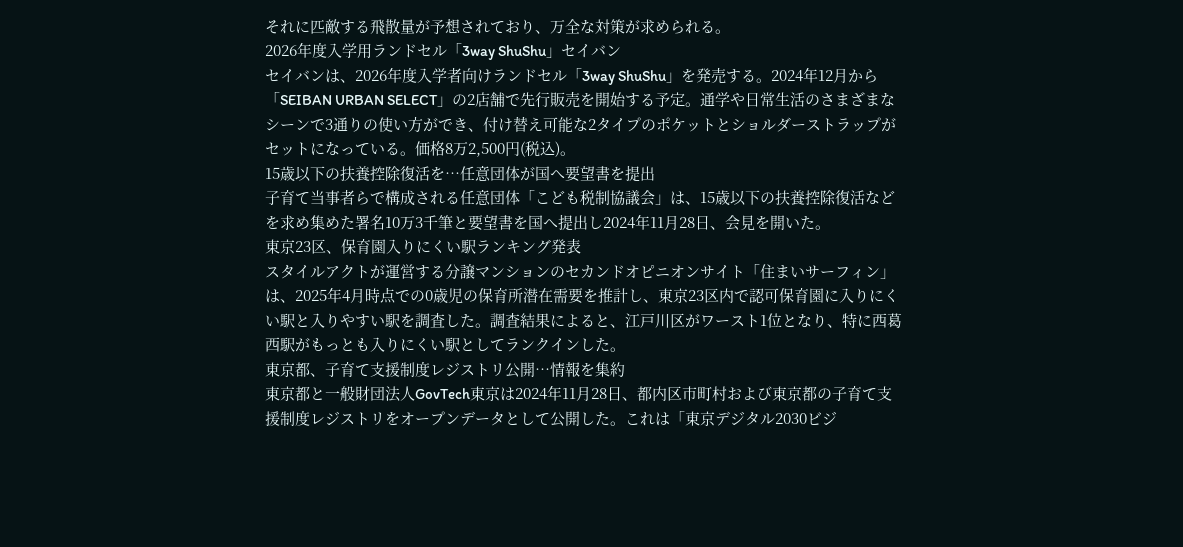それに匹敵する飛散量が予想されており、万全な対策が求められる。
2026年度入学用ランドセル「3way ShuShu」セイバン
セイバンは、2026年度入学者向けランドセル「3way ShuShu」を発売する。2024年12月から「SEIBAN URBAN SELECT」の2店舗で先行販売を開始する予定。通学や日常生活のさまざまなシーンで3通りの使い方ができ、付け替え可能な2タイプのポケットとショルダーストラップがセットになっている。価格8万2,500円(税込)。
15歳以下の扶養控除復活を…任意団体が国へ要望書を提出
子育て当事者らで構成される任意団体「こども税制協議会」は、15歳以下の扶養控除復活などを求め集めた署名10万3千筆と要望書を国へ提出し2024年11月28日、会見を開いた。
東京23区、保育園入りにくい駅ランキング発表
スタイルアクトが運営する分譲マンションのセカンドオピニオンサイト「住まいサーフィン」は、2025年4月時点での0歳児の保育所潜在需要を推計し、東京23区内で認可保育園に入りにくい駅と入りやすい駅を調査した。調査結果によると、江戸川区がワースト1位となり、特に西葛西駅がもっとも入りにくい駅としてランクインした。
東京都、子育て支援制度レジストリ公開…情報を集約
東京都と一般財団法人GovTech東京は2024年11月28日、都内区市町村および東京都の子育て支援制度レジストリをオープンデータとして公開した。これは「東京デジタル2030ビジ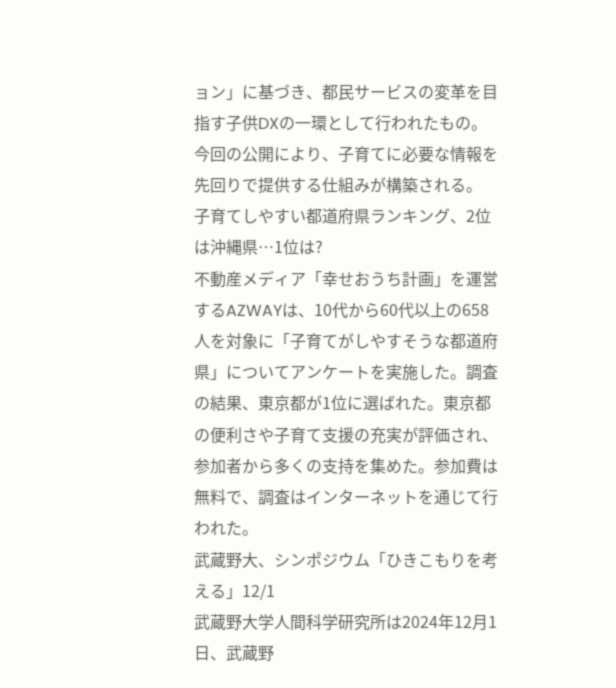ョン」に基づき、都民サービスの変革を目指す子供DXの一環として行われたもの。今回の公開により、子育てに必要な情報を先回りで提供する仕組みが構築される。
子育てしやすい都道府県ランキング、2位は沖縄県…1位は?
不動産メディア「幸せおうち計画」を運営するAZWAYは、10代から60代以上の658人を対象に「子育てがしやすそうな都道府県」についてアンケートを実施した。調査の結果、東京都が1位に選ばれた。東京都の便利さや子育て支援の充実が評価され、参加者から多くの支持を集めた。参加費は無料で、調査はインターネットを通じて行われた。
武蔵野大、シンポジウム「ひきこもりを考える」12/1
武蔵野大学人間科学研究所は2024年12月1日、武蔵野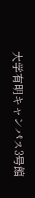大学有明キャンパス3号館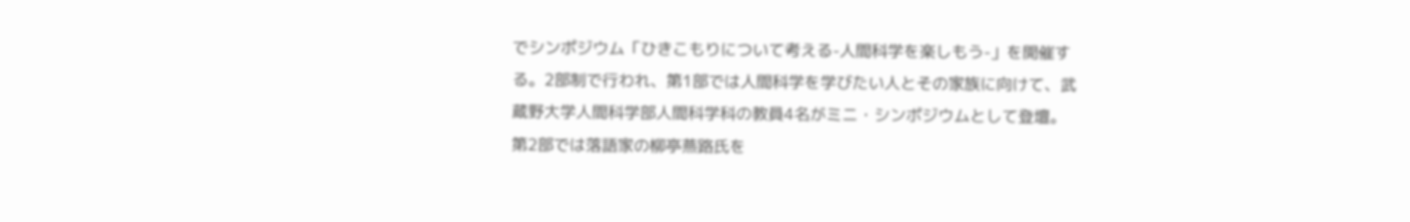でシンポジウム「ひきこもりについて考える-人間科学を楽しもう-」を開催する。2部制で行われ、第1部では人間科学を学びたい人とその家族に向けて、武蔵野大学人間科学部人間科学科の教員4名がミニ・シンポジウムとして登壇。第2部では落語家の柳亭燕路氏を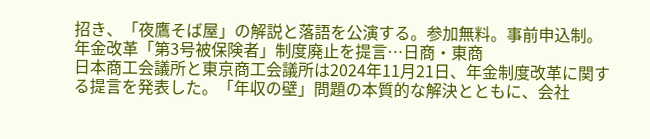招き、「夜鷹そば屋」の解説と落語を公演する。参加無料。事前申込制。
年金改革「第3号被保険者」制度廃止を提言…日商・東商
日本商工会議所と東京商工会議所は2024年11月21日、年金制度改革に関する提言を発表した。「年収の壁」問題の本質的な解決とともに、会社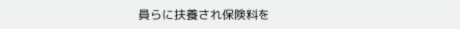員らに扶養され保険料を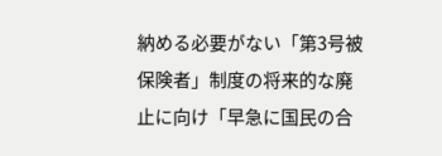納める必要がない「第3号被保険者」制度の将来的な廃止に向け「早急に国民の合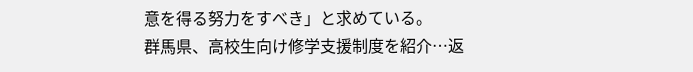意を得る努力をすべき」と求めている。
群馬県、高校生向け修学支援制度を紹介…返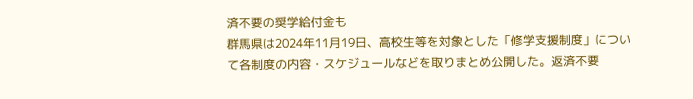済不要の奨学給付金も
群馬県は2024年11月19日、高校生等を対象とした「修学支援制度」について各制度の内容・スケジュールなどを取りまとめ公開した。返済不要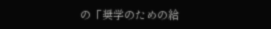の「奨学のための給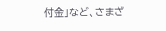付金」など、さまざ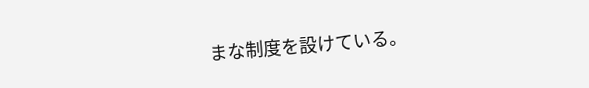まな制度を設けている。